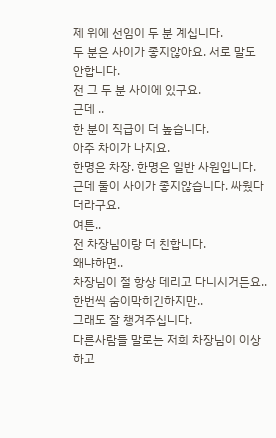제 위에 선임이 두 분 계십니다.
두 분은 사이가 좋지않아요. 서로 말도 안합니다.
전 그 두 분 사이에 있구요.
근데 ..
한 분이 직급이 더 높습니다.
아주 차이가 나지요.
한명은 차장. 한명은 일반 사원입니다.
근데 둘이 사이가 좋지않습니다. 싸웠다더라구요.
여튼..
전 차장님이랑 더 친합니다.
왜냐하면..
차장님이 절 항상 데리고 다니시거든요..
한번씩 숨이막히긴하지만..
그래도 잘 챙겨주십니다.
다른사람들 말로는 저희 차장님이 이상하고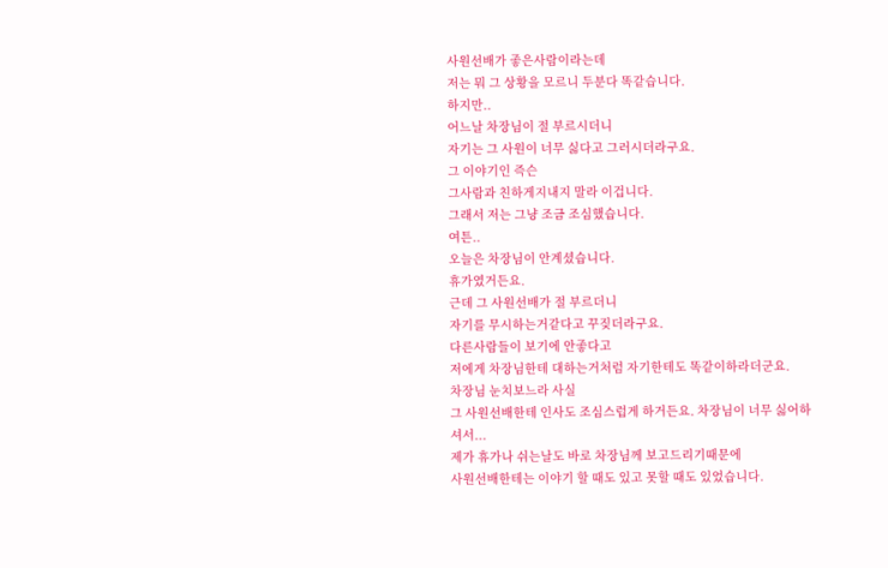사원선배가 좋은사람이라는데
저는 뭐 그 상황을 모르니 두분다 똑같습니다.
하지만..
어느날 차장님이 절 부르시더니
자기는 그 사원이 너무 싫다고 그러시더라구요.
그 이야기인 즉슨
그사람과 친하게지내지 말라 이겁니다.
그래서 저는 그냥 조금 조심했습니다.
여튼..
오늘은 차장님이 안계셨습니다.
휴가였거든요.
근데 그 사원선배가 절 부르더니
자기를 무시하는거같다고 꾸짖더라구요.
다른사람들이 보기에 안좋다고
저에게 차장님한테 대하는거처럼 자기한테도 똑같이하라더군요.
차장님 눈치보느라 사실
그 사원선배한테 인사도 조심스럽게 하거든요. 차장님이 너무 싫어하셔서...
제가 휴가나 쉬는날도 바로 차장님께 보고드리기때문에
사원선배한테는 이야기 할 때도 있고 못할 때도 있었습니다.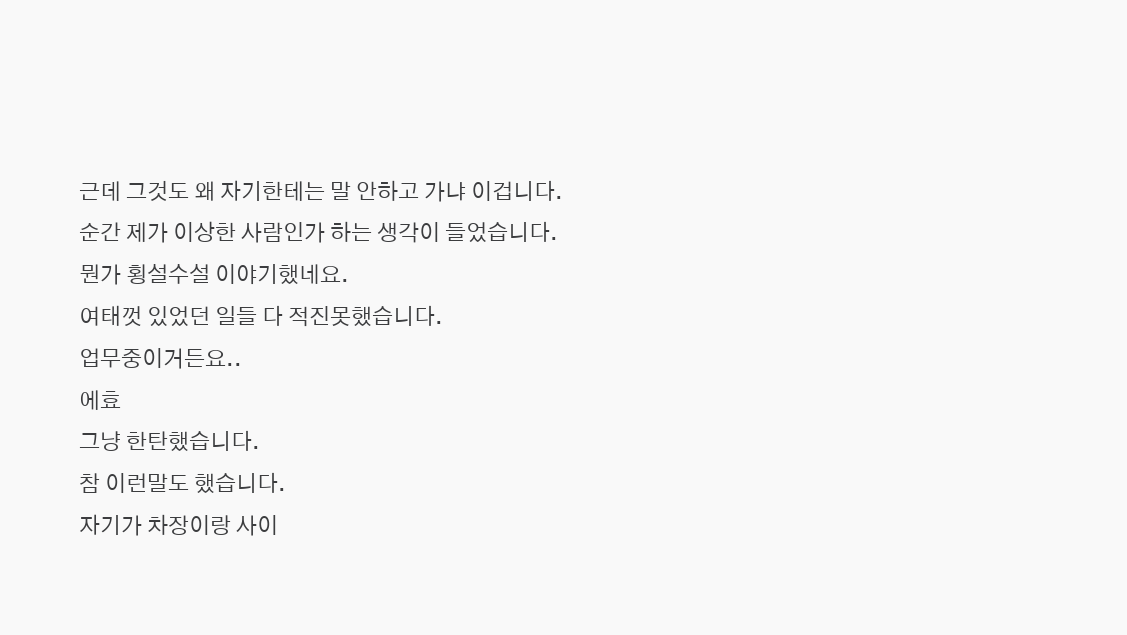근데 그것도 왜 자기한테는 말 안하고 가냐 이겁니다.
순간 제가 이상한 사람인가 하는 생각이 들었습니다.
뭔가 횡설수설 이야기했네요.
여태껏 있었던 일들 다 적진못했습니다.
업무중이거든요..
에효
그냥 한탄했습니다.
참 이런말도 했습니다.
자기가 차장이랑 사이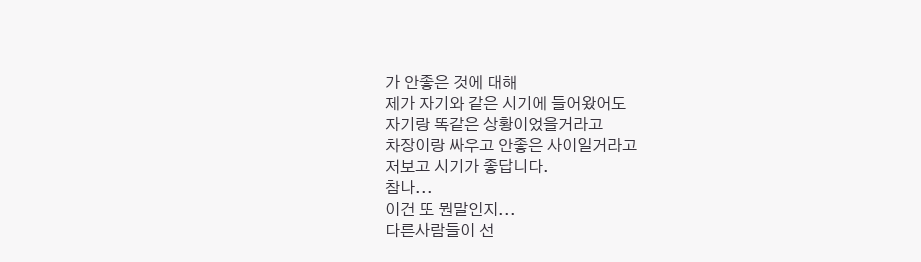가 안좋은 것에 대해
제가 자기와 같은 시기에 들어왔어도
자기랑 똑같은 상황이었을거라고
차장이랑 싸우고 안좋은 사이일거라고
저보고 시기가 좋답니다.
참나...
이건 또 뭔말인지...
다른사람들이 선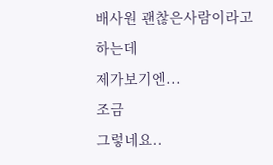배사원 괜찮은사람이라고 하는데
제가보기엔...
조금
그렇네요..